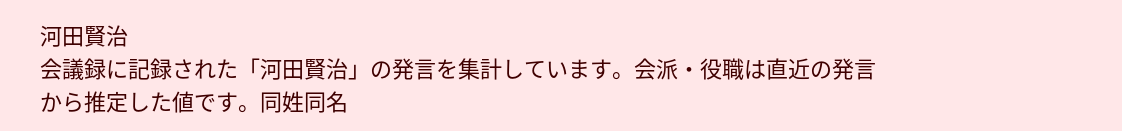河田賢治
会議録に記録された「河田賢治」の発言を集計しています。会派・役職は直近の発言から推定した値です。同姓同名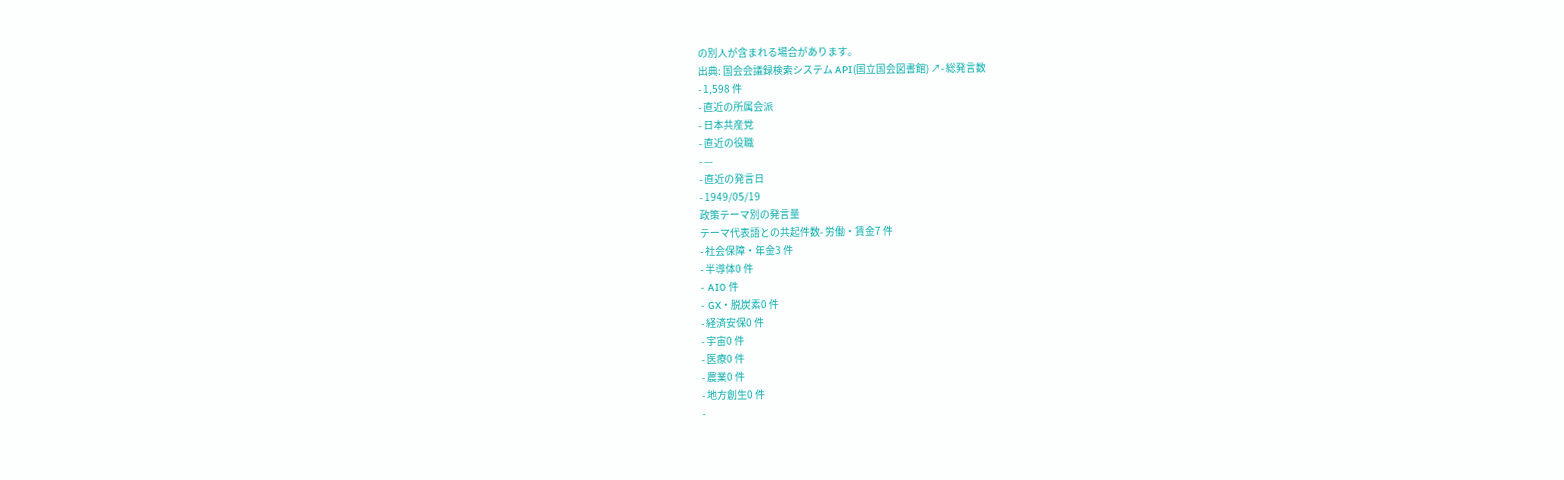の別人が含まれる場合があります。
出典: 国会会議録検索システム API(国立国会図書館) ↗- 総発言数
- 1,598 件
- 直近の所属会派
- 日本共産党
- 直近の役職
- —
- 直近の発言日
- 1949/05/19
政策テーマ別の発言量
テーマ代表語との共起件数- 労働・賃金7 件
- 社会保障・年金3 件
- 半導体0 件
- AI0 件
- GX・脱炭素0 件
- 経済安保0 件
- 宇宙0 件
- 医療0 件
- 農業0 件
- 地方創生0 件
-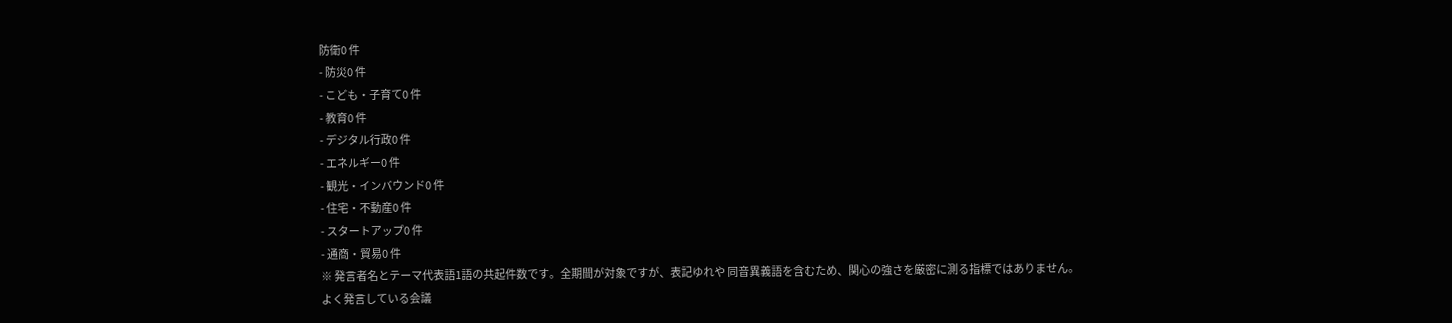防衛0 件
- 防災0 件
- こども・子育て0 件
- 教育0 件
- デジタル行政0 件
- エネルギー0 件
- 観光・インバウンド0 件
- 住宅・不動産0 件
- スタートアップ0 件
- 通商・貿易0 件
※ 発言者名とテーマ代表語1語の共起件数です。全期間が対象ですが、表記ゆれや 同音異義語を含むため、関心の強さを厳密に測る指標ではありません。
よく発言している会議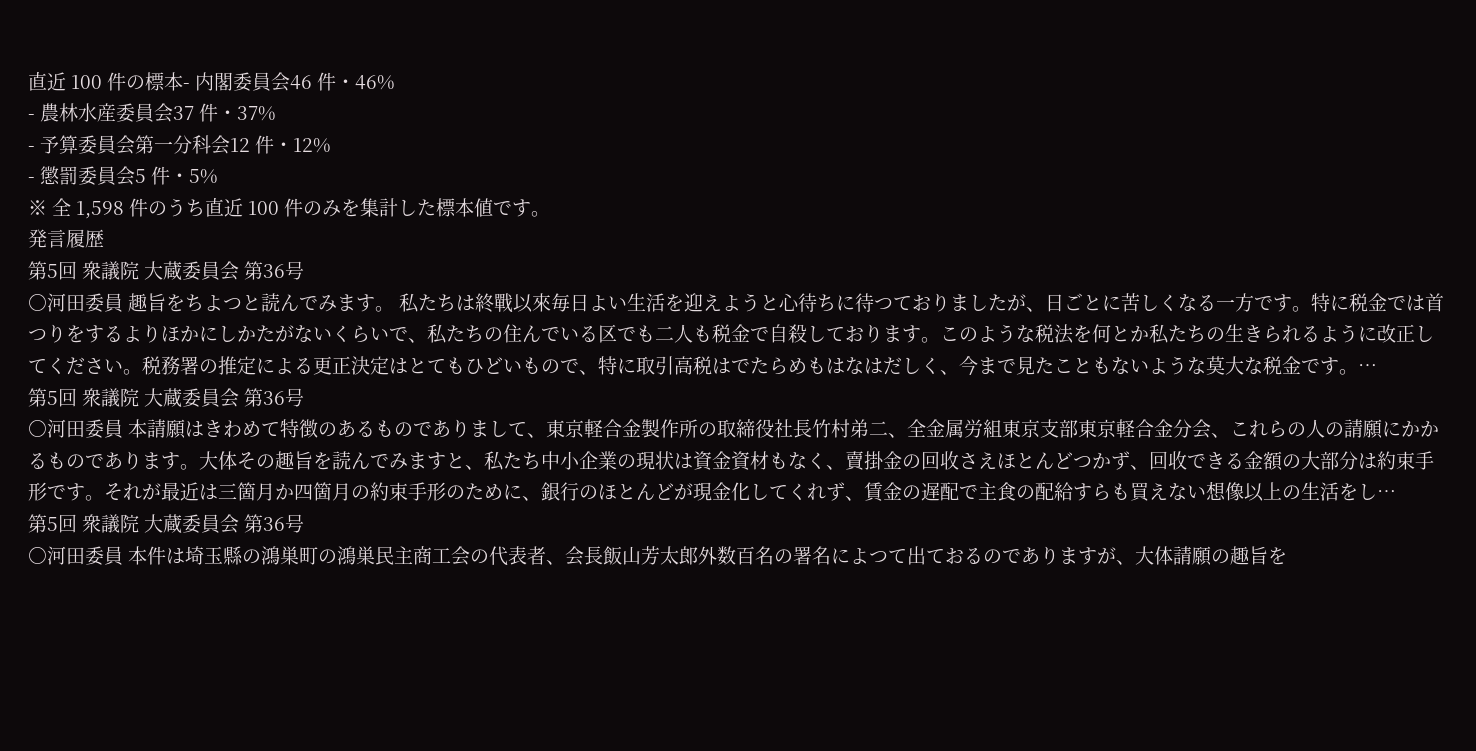直近 100 件の標本- 内閣委員会46 件・46%
- 農林水産委員会37 件・37%
- 予算委員会第一分科会12 件・12%
- 懲罰委員会5 件・5%
※ 全 1,598 件のうち直近 100 件のみを集計した標本値です。
発言履歴
第5回 衆議院 大蔵委員会 第36号
○河田委員 趣旨をちよつと読んでみます。 私たちは終戰以來毎日よい生活を迎えようと心待ちに待つておりましたが、日ごとに苦しくなる一方です。特に税金では首つりをするよりほかにしかたがないくらいで、私たちの住んでいる区でも二人も税金で自殺しております。このような税法を何とか私たちの生きられるように改正してください。税務署の推定による更正決定はとてもひどいもので、特に取引高税はでたらめもはなはだしく、今まで見たこともないような莫大な税金です。…
第5回 衆議院 大蔵委員会 第36号
○河田委員 本請願はきわめて特徴のあるものでありまして、東京軽合金製作所の取締役社長竹村弟二、全金属労組東京支部東京軽合金分会、これらの人の請願にかかるものであります。大体その趣旨を読んでみますと、私たち中小企業の現状は資金資材もなく、賣掛金の回收さえほとんどつかず、回收できる金額の大部分は約束手形です。それが最近は三箇月か四箇月の約束手形のために、銀行のほとんどが現金化してくれず、賃金の遅配で主食の配給すらも買えない想像以上の生活をし…
第5回 衆議院 大蔵委員会 第36号
○河田委員 本件は埼玉縣の鴻巣町の鴻巣民主商工会の代表者、会長飯山芳太郎外数百名の署名によつて出ておるのでありますが、大体請願の趣旨を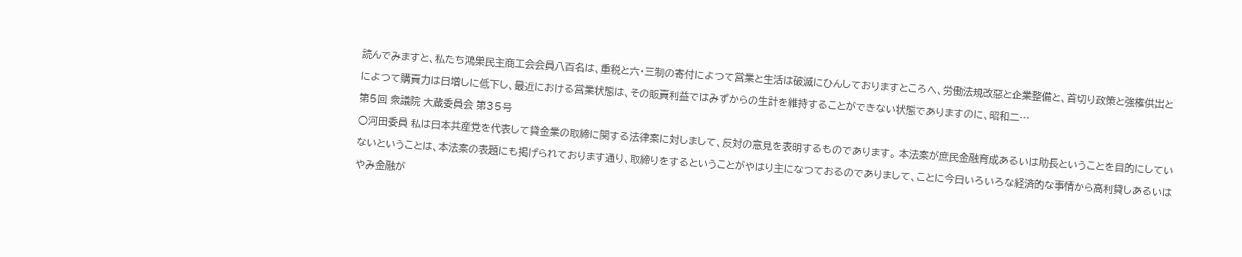読んでみますと、私たち鴻巣民主商工会会員八百名は、重税と六・三制の寄付によつて営業と生活は破滅にひんしておりますところへ、労働法規改惡と企業整備と、首切り政策と強権供出とによつて購賣力は日増しに低下し、最近における営業状態は、その販賣利益ではみずからの生計を維持することができない状態でありますのに、昭和二…
第5回 衆議院 大蔵委員会 第35号
○河田委員 私は日本共産党を代表して貸金業の取締に関する法律案に対しまして、反対の意見を表明するものであります。 本法案が庶民金融育成あるいは助長ということを目的にしていないということは、本法案の表題にも掲げられております通り、取締りをするということがやはり主になつておるのでありまして、ことに今日いろいろな経済的な事情から高利貸しあるいはやみ金融が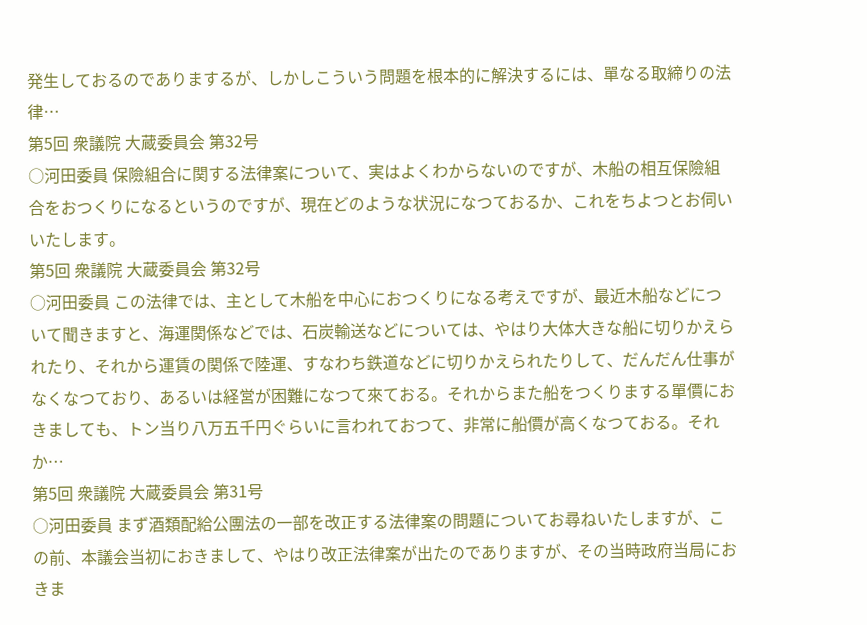発生しておるのでありまするが、しかしこういう問題を根本的に解決するには、單なる取締りの法律…
第5回 衆議院 大蔵委員会 第32号
○河田委員 保險組合に関する法律案について、実はよくわからないのですが、木船の相互保險組合をおつくりになるというのですが、現在どのような状況になつておるか、これをちよつとお伺いいたします。
第5回 衆議院 大蔵委員会 第32号
○河田委員 この法律では、主として木船を中心におつくりになる考えですが、最近木船などについて聞きますと、海運関係などでは、石炭輸送などについては、やはり大体大きな船に切りかえられたり、それから運賃の関係で陸運、すなわち鉄道などに切りかえられたりして、だんだん仕事がなくなつており、あるいは経営が困難になつて來ておる。それからまた船をつくりまする單價におきましても、トン当り八万五千円ぐらいに言われておつて、非常に船價が高くなつておる。それか…
第5回 衆議院 大蔵委員会 第31号
○河田委員 まず酒類配給公團法の一部を改正する法律案の問題についてお尋ねいたしますが、この前、本議会当初におきまして、やはり改正法律案が出たのでありますが、その当時政府当局におきま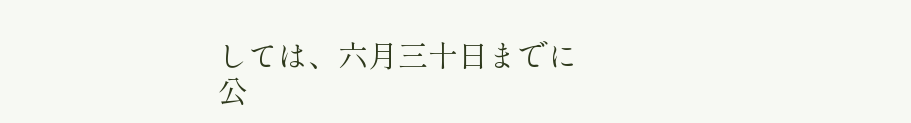しては、六月三十日までに公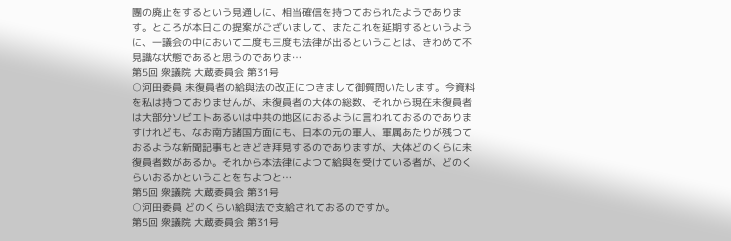團の廃止をするという見通しに、相当確信を持つておられたようであります。ところが本日この提案がございまして、またこれを延期するというように、一議会の中において二度も三度も法律が出るということは、きわめて不見識な状態であると思うのでありま…
第5回 衆議院 大蔵委員会 第31号
○河田委員 未復員者の給與法の改正につきまして御質問いたします。今資料を私は持つておりませんが、未復員者の大体の総数、それから現在未復員者は大部分ソビエトあるいは中共の地区におるように言われておるのでありますけれども、なお南方諸国方面にも、日本の元の軍人、軍属あたりが残つておるような新聞記事もときどき拜見するのでありますが、大体どのくらに未復員者数があるか。それから本法律によつて給與を受けている者が、どのくらいおるかということをちよつと…
第5回 衆議院 大蔵委員会 第31号
○河田委員 どのくらい給與法で支給されておるのですか。
第5回 衆議院 大蔵委員会 第31号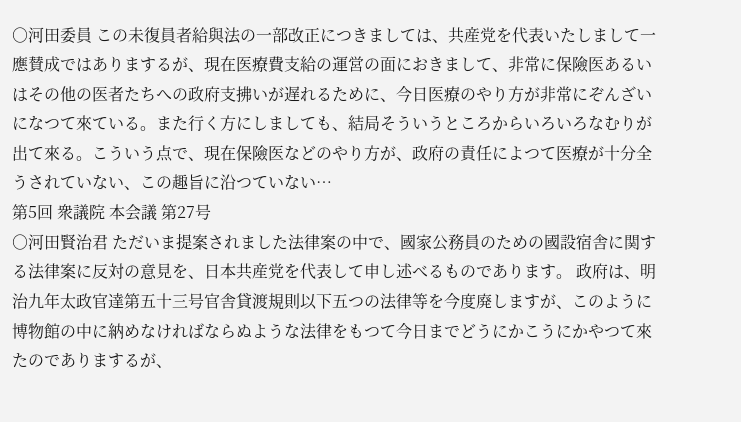○河田委員 この未復員者給與法の一部改正につきましては、共産党を代表いたしまして一應賛成ではありまするが、現在医療費支給の運営の面におきまして、非常に保險医あるいはその他の医者たちへの政府支拂いが遅れるために、今日医療のやり方が非常にぞんざいになつて來ている。また行く方にしましても、結局そういうところからいろいろなむりが出て來る。こういう点で、現在保險医などのやり方が、政府の責任によつて医療が十分全うされていない、この趣旨に沿つていない…
第5回 衆議院 本会議 第27号
○河田賢治君 ただいま提案されました法律案の中で、國家公務員のための國設宿舎に関する法律案に反対の意見を、日本共産党を代表して申し述べるものであります。 政府は、明治九年太政官達第五十三号官舎貸渡規則以下五つの法律等を今度廃しますが、このように博物館の中に納めなければならぬような法律をもつて今日までどうにかこうにかやつて來たのでありまするが、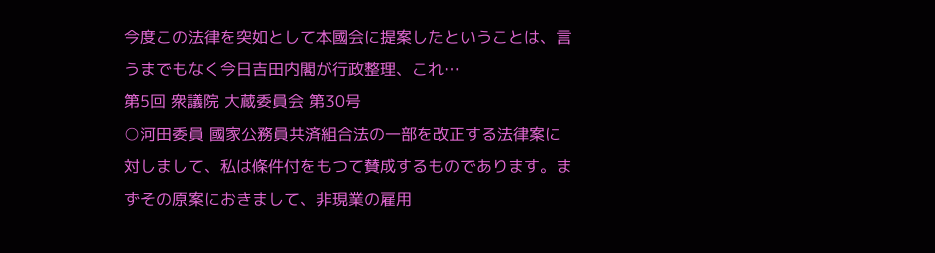今度この法律を突如として本國会に提案したということは、言うまでもなく今日吉田内閣が行政整理、これ…
第5回 衆議院 大蔵委員会 第30号
○河田委員 國家公務員共済組合法の一部を改正する法律案に対しまして、私は條件付をもつて賛成するものであります。まずその原案におきまして、非現業の雇用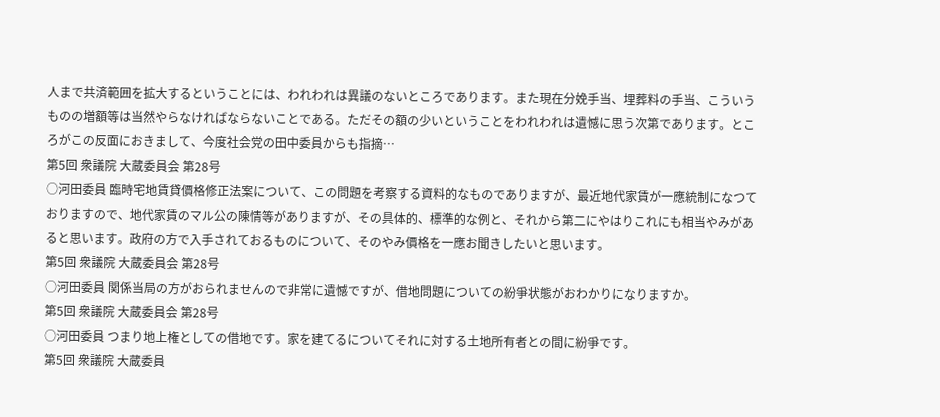人まで共済範囲を拡大するということには、われわれは異議のないところであります。また現在分娩手当、埋葬料の手当、こういうものの増額等は当然やらなければならないことである。ただその額の少いということをわれわれは遺憾に思う次第であります。ところがこの反面におきまして、今度社会党の田中委員からも指摘…
第5回 衆議院 大蔵委員会 第28号
○河田委員 臨時宅地賃貸價格修正法案について、この問題を考察する資料的なものでありますが、最近地代家賃が一應統制になつておりますので、地代家賃のマル公の陳情等がありますが、その具体的、標準的な例と、それから第二にやはりこれにも相当やみがあると思います。政府の方で入手されておるものについて、そのやみ價格を一應お聞きしたいと思います。
第5回 衆議院 大蔵委員会 第28号
○河田委員 関係当局の方がおられませんので非常に遺憾ですが、借地問題についての紛爭状態がおわかりになりますか。
第5回 衆議院 大蔵委員会 第28号
○河田委員 つまり地上権としての借地です。家を建てるについてそれに対する土地所有者との間に紛爭です。
第5回 衆議院 大蔵委員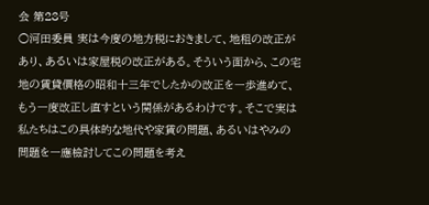会 第28号
○河田委員 実は今度の地方税におきまして、地租の改正があり、あるいは家屋税の改正がある。そういう面から、この宅地の賃貸價格の昭和十三年でしたかの改正を一歩進めて、もう一度改正し直すという関係があるわけです。そこで実は私たちはこの具体的な地代や家賃の問題、あるいはやみの問題を一應檢討してこの問題を考え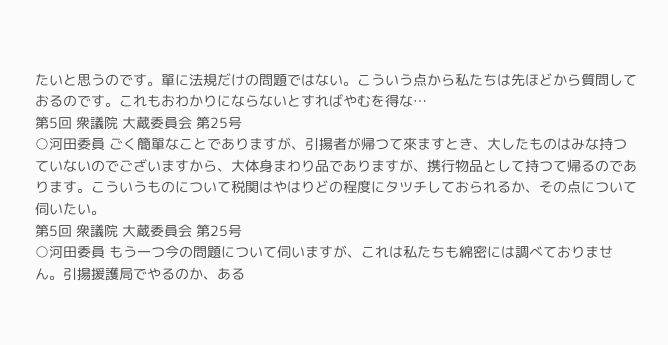たいと思うのです。單に法規だけの問題ではない。こういう点から私たちは先ほどから質問しておるのです。これもおわかりにならないとすればやむを得な…
第5回 衆議院 大蔵委員会 第25号
○河田委員 ごく簡單なことでありますが、引揚者が帰つて來ますとき、大したものはみな持つていないのでございますから、大体身まわり品でありますが、携行物品として持つて帰るのであります。こういうものについて税関はやはりどの程度にタツチしておられるか、その点について伺いたい。
第5回 衆議院 大蔵委員会 第25号
○河田委員 もう一つ今の問題について伺いますが、これは私たちも綿密には調べておりません。引揚援護局でやるのか、ある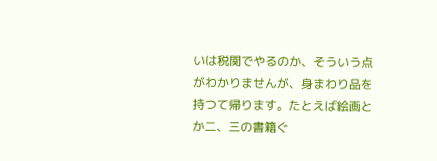いは税関でやるのか、そういう点がわかりませんが、身まわり品を持つて帰ります。たとえば絵画とか二、三の書籍ぐ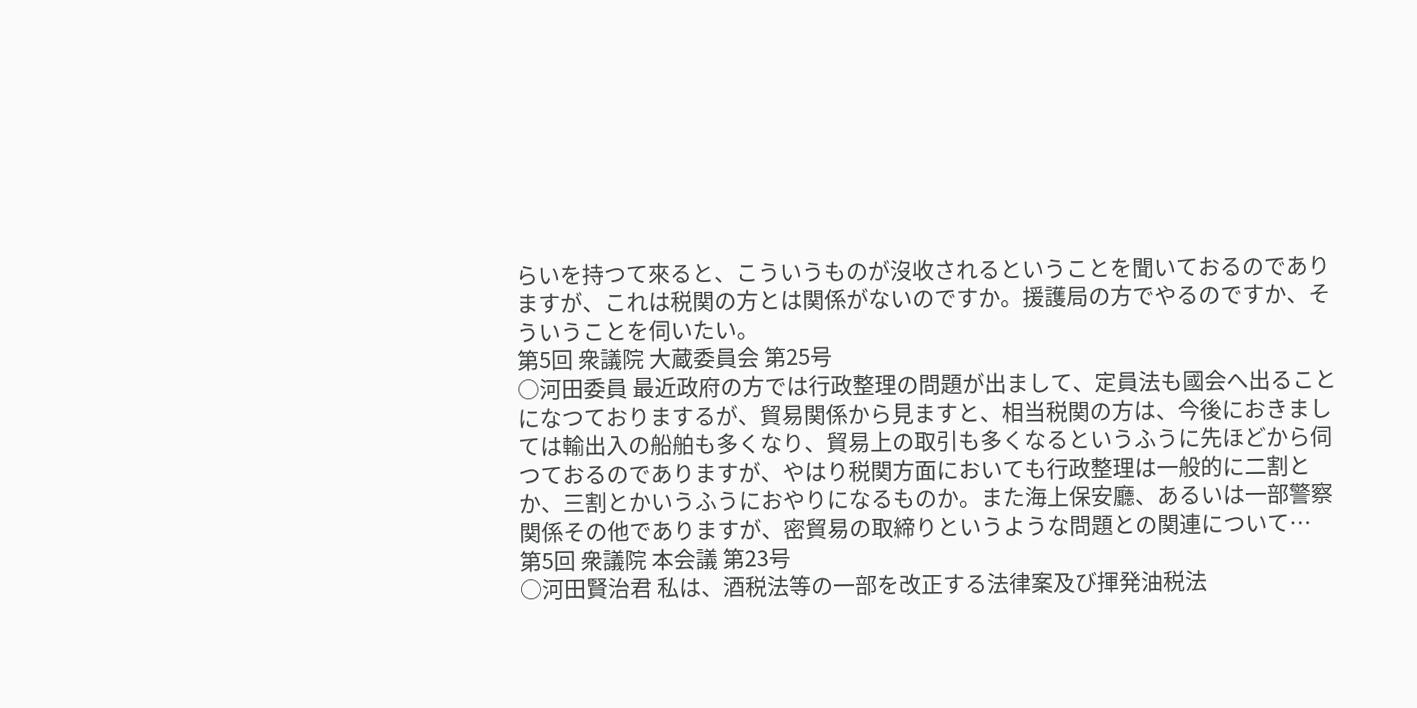らいを持つて來ると、こういうものが沒收されるということを聞いておるのでありますが、これは税関の方とは関係がないのですか。援護局の方でやるのですか、そういうことを伺いたい。
第5回 衆議院 大蔵委員会 第25号
○河田委員 最近政府の方では行政整理の問題が出まして、定員法も國会へ出ることになつておりまするが、貿易関係から見ますと、相当税関の方は、今後におきましては輸出入の船舶も多くなり、貿易上の取引も多くなるというふうに先ほどから伺つておるのでありますが、やはり税関方面においても行政整理は一般的に二割とか、三割とかいうふうにおやりになるものか。また海上保安廳、あるいは一部警察関係その他でありますが、密貿易の取締りというような問題との関連について…
第5回 衆議院 本会議 第23号
○河田賢治君 私は、酒税法等の一部を改正する法律案及び揮発油税法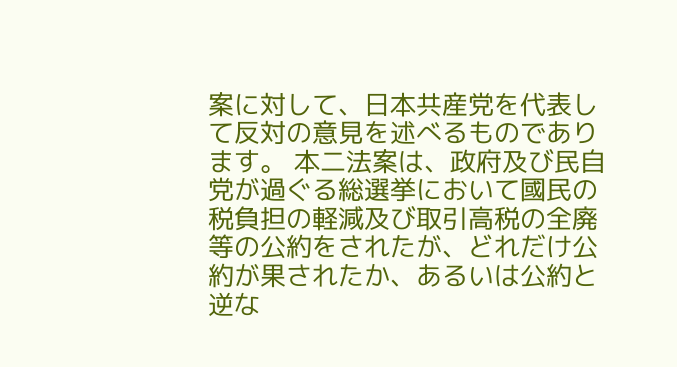案に対して、日本共産党を代表して反対の意見を述べるものであります。 本二法案は、政府及び民自党が過ぐる総選挙において國民の税負担の軽減及び取引高税の全廃等の公約をされたが、どれだけ公約が果されたか、あるいは公約と逆な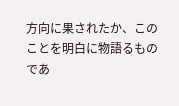方向に果されたか、このことを明白に物語るものであ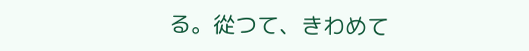る。從つて、きわめて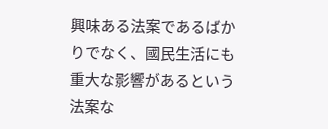興味ある法案であるばかりでなく、國民生活にも重大な影響があるという法案な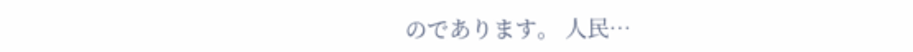のであります。 人民…